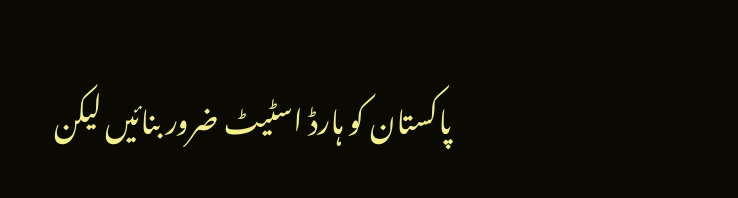پاکستان کو ہارڈ اسٹیٹ ضرور بنائیں لیکن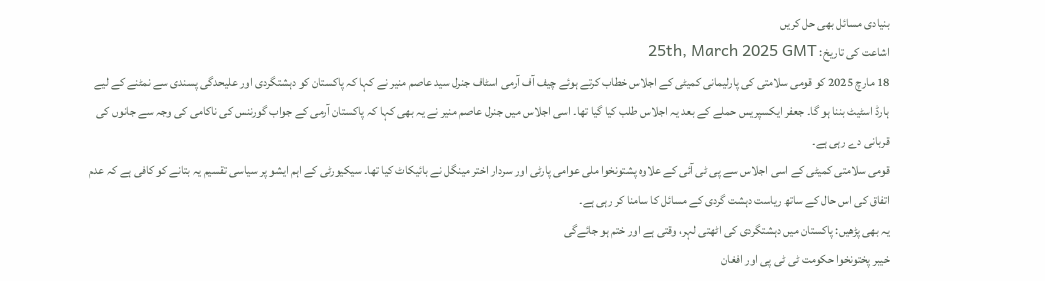بنیادی مسائل بھی حل کریں
اشاعت کی تاریخ: 25th, March 2025 GMT
18 مارچ 2025 کو قومی سلامتی کی پارلیمانی کمیٹی کے اجلاس خطاب کرتے ہوئے چیف آف آرمی اسٹاف جنرل سید عاصم منیر نے کہا کہ پاکستان کو دہشتگردی اور علیحدگی پسندی سے نمٹنے کے لیے ہارڈ اسٹیٹ بننا ہو گا۔ جعفر ایکسپریس حملے کے بعد یہ اجلاس طلب کیا گیا تھا۔ اسی اجلاس میں جنرل عاصم منیر نے یہ بھی کہا کہ پاکستان آرمی کے جواب گورننس کی ناکامی کی وجہ سے جانوں کی قربانی دے رہی ہے۔
قومی سلامتی کمیٹی کے اسی اجلاس سے پی ٹی آئی کے علاوہ پشتونخوا ملی عوامی پارٹی اور سردار اختر مینگل نے بائیکاٹ کیا تھا۔ سیکیورٹی کے اہم ایشو پر سیاسی تقسیم یہ بتانے کو کافی ہے کہ عدم اتفاق کی اس حال کے ساتھ ریاست دہشت گردی کے مسائل کا سامنا کر رہی ہے۔
یہ بھی پڑھیں: پاکستان میں دہشتگردی کی اٹھتی لہر، وقتی ہے اور ختم ہو جائےگی
خیبر پختونخوا حکومت ٹی ٹی پی اور افغان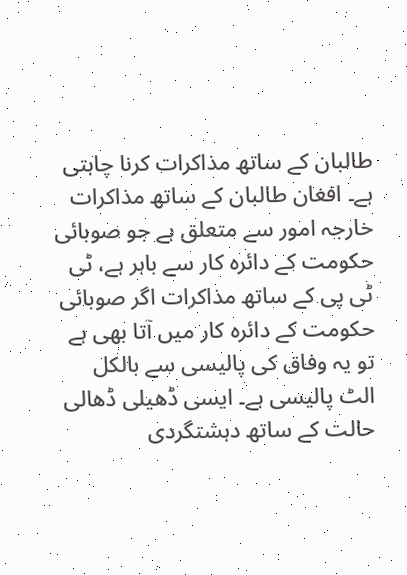طالبان کے ساتھ مذاکرات کرنا چاہتی ہے۔ افغان طالبان کے ساتھ مذاکرات خارجہ امور سے متعلق ہے جو صوبائی حکومت کے دائرہ کار سے باہر ہے، ٹی ٹی پی کے ساتھ مذاکرات اگر صوبائی حکومت کے دائرہ کار میں آتا بھی ہے تو یہ وفاق کی پالیسی سے بالکل الٹ پالیسی ہے۔ ایسی ڈھیلی ڈھالی حالت کے ساتھ دہشتگردی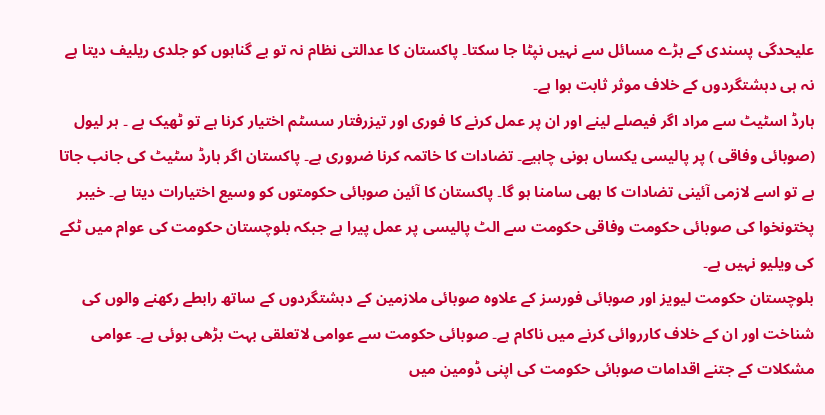علیحدگی پسندی کے بڑے مسائل سے نہیں نپٹا جا سکتا۔ پاکستان کا عدالتی نظام نہ تو بے گناہوں کو جلدی ریلیف دیتا ہے نہ ہی دہشتگردوں کے خلاف موثر ثابت ہوا ہے۔
ہارڈ اسٹیٹ سے مراد اگر فیصلے لینے اور ان پر عمل کرنے کا فوری اور تیزرفتار سسٹم اختیار کرنا ہے تو ٹھیک ہے ۔ ہر لیول (صوبائی وفاقی ) پر پالیسی یکساں ہونی چاہیے۔ تضادات کا خاتمہ کرنا ضروری ہے۔ پاکستان اگر ہارڈ سٹیٹ کی جانب جاتا ہے تو اسے لازمی آئینی تضادات کا بھی سامنا ہو گا۔ پاکستان کا آئین صوبائی حکومتوں کو وسیع اختیارات دیتا ہے۔ خیبر پختونخوا کی صوبائی حکومت وفاقی حکومت سے الٹ پالیسی پر عمل پیرا ہے جبکہ بلوچستان حکومت کی عوام میں ٹکے کی ویلیو نہیں ہے۔
بلوچستان حکومت لیویز اور صوبائی فورسز کے علاوہ صوبائی ملازمین کے دہشتگردوں کے ساتھ رابطے رکھنے والوں کی شناخت اور ان کے خلاف کارروائی کرنے میں ناکام ہے۔ صوبائی حکومت سے عوامی لاتعلقی بہت بڑھی ہوئی ہے۔ عوامی مشکلات کے جتنے اقدامات صوبائی حکومت کی اپنی ڈومین میں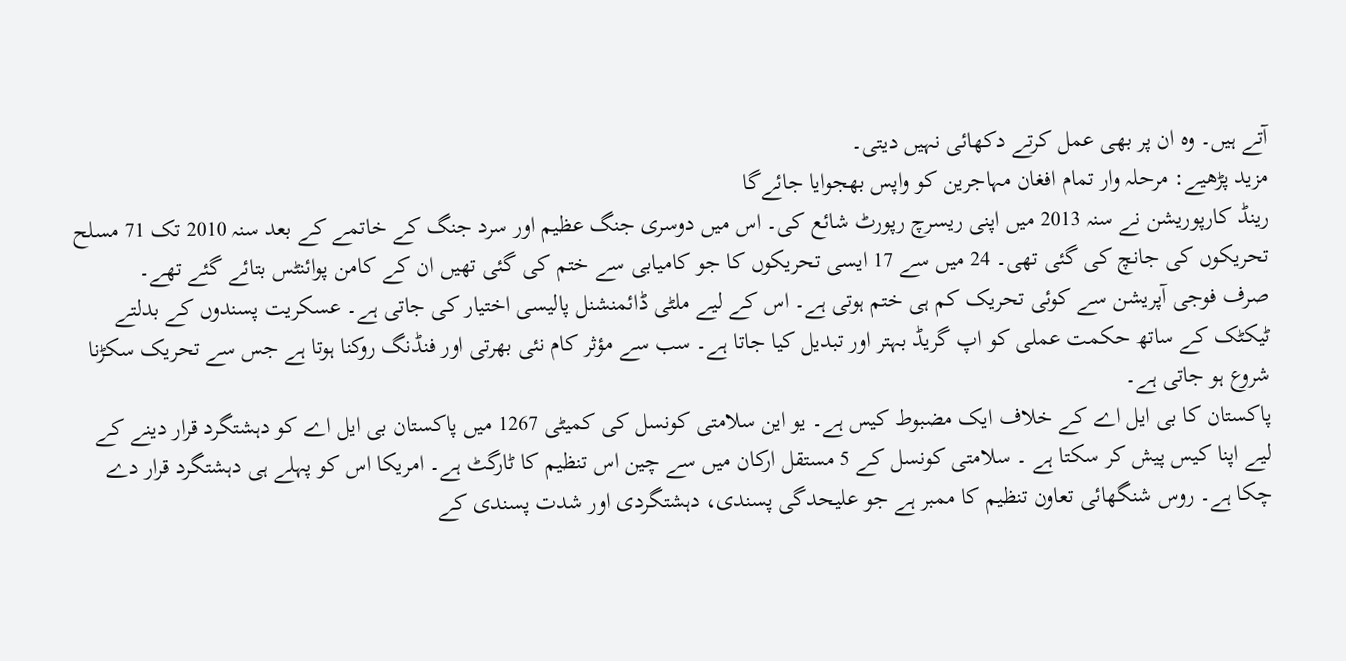آتے ہیں۔ وہ ان پر بھی عمل کرتے دکھائی نہیں دیتی۔
مزید پڑھیے: مرحلہ وار تمام افغان مہاجرین کو واپس بھجوایا جائےگا
رینڈ کارپوریشن نے سنہ 2013 میں اپنی ریسرچ رپورٹ شائع کی۔ اس میں دوسری جنگ عظیم اور سرد جنگ کے خاتمے کے بعد سنہ 2010 تک 71 مسلح تحریکوں کی جانچ کی گئی تھی۔ 24 میں سے 17 ایسی تحریکوں کا جو کامیابی سے ختم کی گئی تھیں ان کے کامن پوائنٹس بتائے گئے تھے۔
صرف فوجی آپریشن سے کوئی تحریک کم ہی ختم ہوتی ہے۔ اس کے لیے ملٹی ڈائمنشنل پالیسی اختیار کی جاتی ہے۔ عسکریت پسندوں کے بدلتے ٹیکٹک کے ساتھ حکمت عملی کو اپ گریڈ بہتر اور تبدیل کیا جاتا ہے۔ سب سے مؤثر کام نئی بھرتی اور فنڈنگ روکنا ہوتا ہے جس سے تحریک سکڑنا شروع ہو جاتی ہے۔
پاکستان کا بی ایل اے کے خلاف ایک مضبوط کیس ہے۔ یو این سلامتی کونسل کی کمیٹی 1267 میں پاکستان بی ایل اے کو دہشتگرد قرار دینے کے لیے اپنا کیس پیش کر سکتا ہے ۔ سلامتی کونسل کے 5 مستقل ارکان میں سے چین اس تنظیم کا ٹارگٹ ہے۔ امریکا اس کو پہلے ہی دہشتگرد قرار دے چکا ہے۔ روس شنگھائی تعاون تنظیم کا ممبر ہے جو علیحدگی پسندی، دہشتگردی اور شدت پسندی کے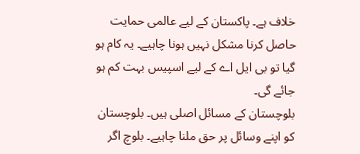خلاف ہے۔ پاکستان کے لیے عالمی حمایت حاصل کرنا مشکل نہیں ہونا چاہیے۔ یہ کام ہو گیا تو بی ایل اے کے لیے اسپیس بہت کم ہو جائے گی۔
بلوچستان کے مسائل اصلی ہیں۔ بلوچستان کو اپنے وسائل پر حق ملنا چاہیے۔ بلوچ اگر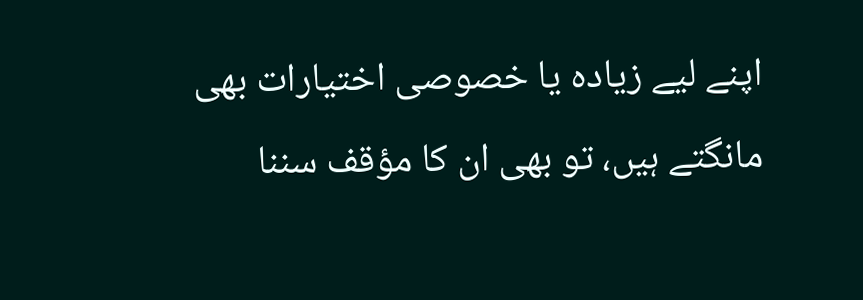اپنے لیے زیادہ یا خصوصی اختیارات بھی مانگتے ہیں، تو بھی ان کا مؤقف سننا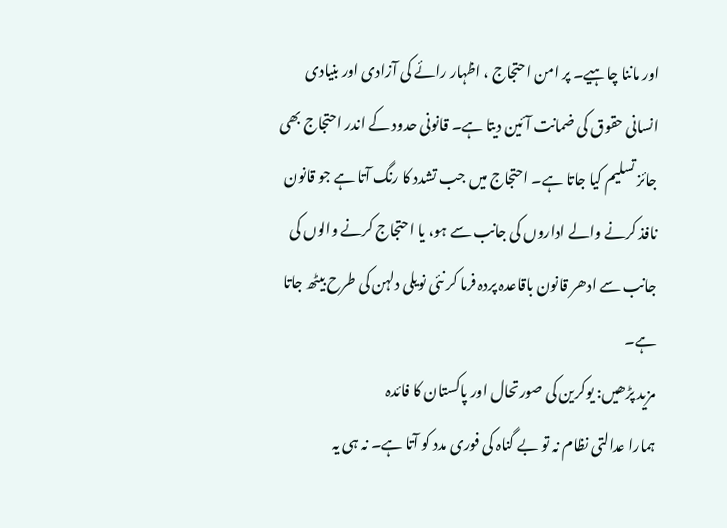اور ماننا چاہیے۔ پر امن احتجاج ، اظہار رائے کی آزادی اور بنیادی انسانی حقوق کی ضمانت آئین دیتا ہے۔ قانونی حدود کے اندر احتجاج بھی جائز تسلیم کیا جاتا ہے۔ احتجاج میں جب تشدد کا رنگ آتا ہے جو قانون نافذ کرنے والے اداروں کی جانب سے ہو، یا احتجاج کرنے والوں کی جانب سے ادھر قانون باقاعدہ پردہ فرما کر نئی نویلی دلہن کی طرح بیٹھ جاتا ہے۔
مزید پڑھیں: یوکرین کی صورتحال اور پاکستان کا فائدہ
ہمارا عدالتی نظام نہ تو بے گناہ کی فوری مدد کو آتا ہے۔ نہ ہی یہ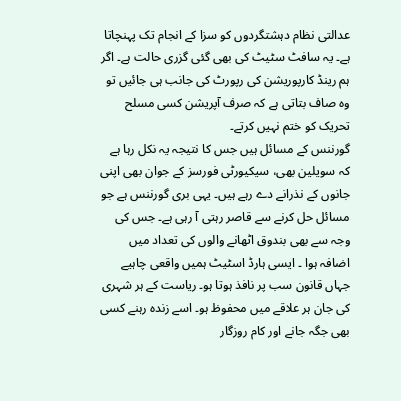عدالتی نظام دہشتگردوں کو سزا کے انجام تک پہنچاتا ہے۔ یہ سافٹ سٹیٹ کی بھی گئی گزری حالت ہے۔ اگر ہم رینڈ کارپوریشن کی رپورٹ کی جانب ہی جائیں تو وہ صاف بتاتی ہے کہ صرف آپریشن کسی مسلح تحریک کو ختم نہیں کرتے۔
گورننس کے مسائل ہیں جس کا نتیجہ یہ نکل رہا ہے کہ سویلین بھی، سیکیورٹی فورسز کے جوان بھی اپنی جانوں کے نذرانے دے رہے ہیں۔ یہی بری گورننس ہے جو مسائل حل کرنے سے قاصر رہتی آ رہی ہے۔ جس کی وجہ سے بھی بندوق اٹھانے والوں کی تعداد میں اضافہ ہوا ۔ ایسی ہارڈ اسٹیٹ ہمیں واقعی چاہیے جہاں قانون سب پر نافذ ہوتا ہو۔ ریاست کے ہر شہری کی جان ہر علاقے میں محفوظ ہو۔ اسے زندہ رہنے کسی بھی جگہ جانے اور کام روزگار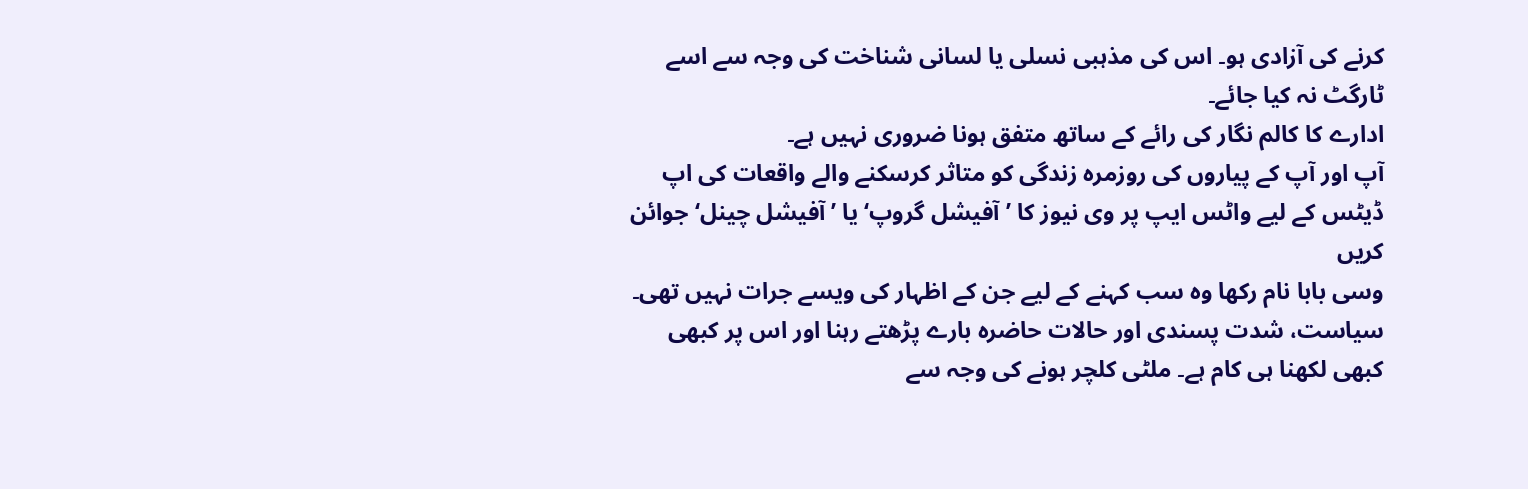کرنے کی آزادی ہو۔ اس کی مذہبی نسلی یا لسانی شناخت کی وجہ سے اسے ٹارگٹ نہ کیا جائے۔
ادارے کا کالم نگار کی رائے کے ساتھ متفق ہونا ضروری نہیں ہے۔
آپ اور آپ کے پیاروں کی روزمرہ زندگی کو متاثر کرسکنے والے واقعات کی اپ ڈیٹس کے لیے واٹس ایپ پر وی نیوز کا ’آفیشل گروپ‘ یا ’آفیشل چینل‘ جوائن کریں
وسی بابا نام رکھا وہ سب کہنے کے لیے جن کے اظہار کی ویسے جرات نہیں تھی۔ سیاست، شدت پسندی اور حالات حاضرہ بارے پڑھتے رہنا اور اس پر کبھی کبھی لکھنا ہی کام ہے۔ ملٹی کلچر ہونے کی وجہ سے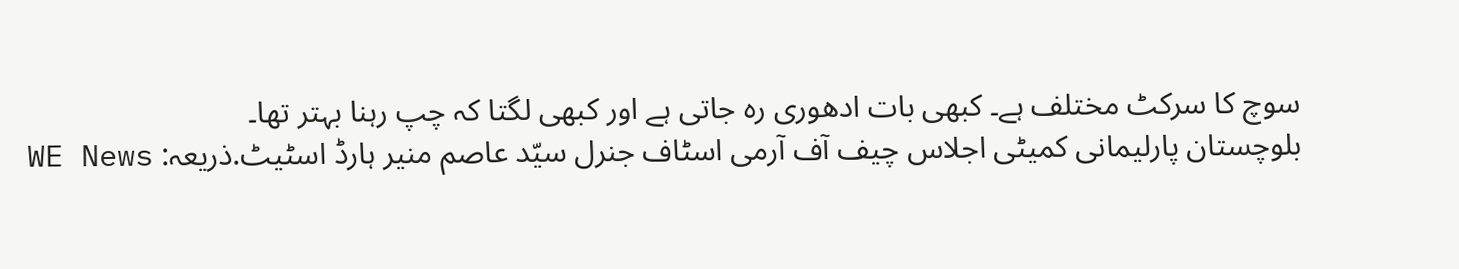سوچ کا سرکٹ مختلف ہے۔ کبھی بات ادھوری رہ جاتی ہے اور کبھی لگتا کہ چپ رہنا بہتر تھا۔
بلوچستان پارلیمانی کمیٹی اجلاس چیف آف آرمی اسٹاف جنرل سیّد عاصم منیر ہارڈ اسٹیٹ.ذریعہ: WE News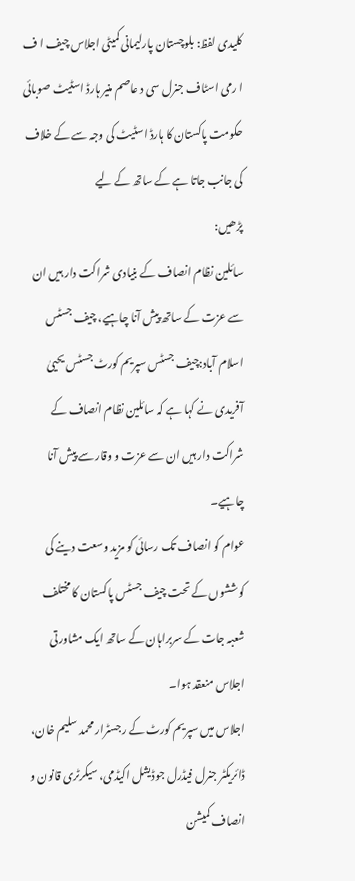کلیدی لفظ: بلوچستان پارلیمانی کمیٹی اجلاس چیف ا ف ا رمی اسٹاف جنرل سی د عاصم منیر ہارڈ اسٹیٹ صوبائی حکومت پاکستان کا ہارڈ اسٹیٹ کی وجہ سے کے خلاف کی جانب جاتا ہے کے ساتھ کے لیے
پڑھیں:
سائلین نظام انصاف کے بنیادی شراکت دار ہیں ان سے عزت کے ساتھ پیش آنا چاہیے، چیف جسٹس
اسلام آباد:چیف جسٹس سپریم کورٹ جسٹس یحییٰ آفریدی نے کہا ہے کہ سائلین نظام انصاف کے شراکت دار ہیں ان سے عزت و وقار سے پیش آنا چاہیے۔
عوام کو انصاف تک رسائی کو مزید وسعت دینے کی کوششوں کے تحت چیف جسٹس پاکستان کا مختلف شعبہ جات کے سربراہان کے ساتھ ایک مشاورتی اجلاس منعقد ہوا۔
اجلاس میں سپریم کورٹ کے رجسٹرار محمد سلیم خان، ڈائریکٹر جنرل فیڈرل جوڈیشل اکیڈمی، سیکرٹری قانون و انصاف کمیشن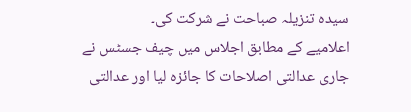سیدہ تنزیلہ صباحت نے شرکت کی۔
اعلامیے کے مطابق اجلاس میں چیف جسٹس نے جاری عدالتی اصلاحات کا جائزہ لیا اور عدالتی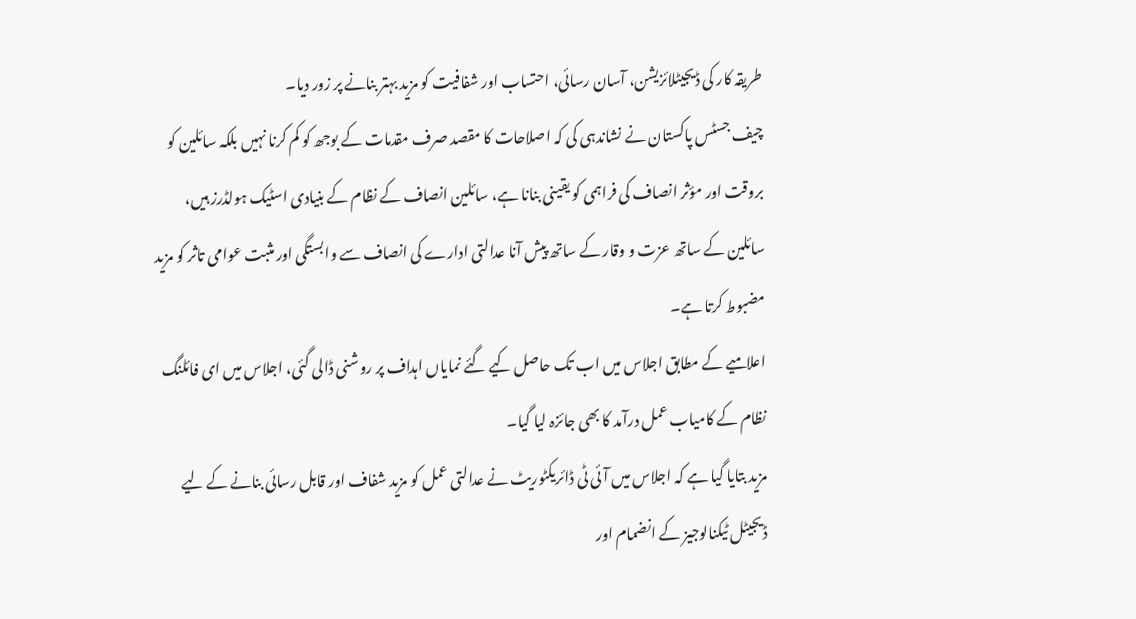طریقہ کار کی ڈیجیٹلائزیشن، آسان رسائی، احتساب اور شفافیت کو مزید بہتر بنانے پر زور دیا۔
چیف جسٹس پاکستان نے نشاندہی کی کہ اصلاحات کا مقصد صرف مقدمات کے بوجھ کو کم کرنا نہیں بلکہ سائلین کو بروقت اور مؤثر انصاف کی فراہمی کو یقینی بنانا ہے، سائلین انصاف کے نظام کے بنیادی اسٹیک ہولڈرز ہیں، سائلین کے ساتھ عزت و وقار کے ساتھ پیش آنا عدالتی ادارے کی انصاف سے وابستگی اور مثبت عوامی تاثر کو مزید مضبوط کرتا ہے۔
اعلامیے کے مطابق اجلاس میں اب تک حاصل کیے گئے نمایاں اہداف پر روشنی ڈالی گئی، اجلاس میں ای فائلنگ نظام کے کامیاب عمل درآمد کا بھی جائزہ لیا گیا۔
مزید بتایا گیا ہے کہ اجلاس میں آئی ٹی ڈائریکٹوریٹ نے عدالتی عمل کو مزید شفاف اور قابل رسائی بنانے کے لیے ڈیجیٹل ٹیکنالوجیز کے انضمام اور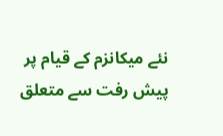نئے میکانزم کے قیام پر پیش رفت سے متعلق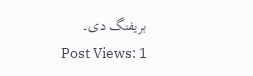بریفنگ دی۔
Post Views: 1